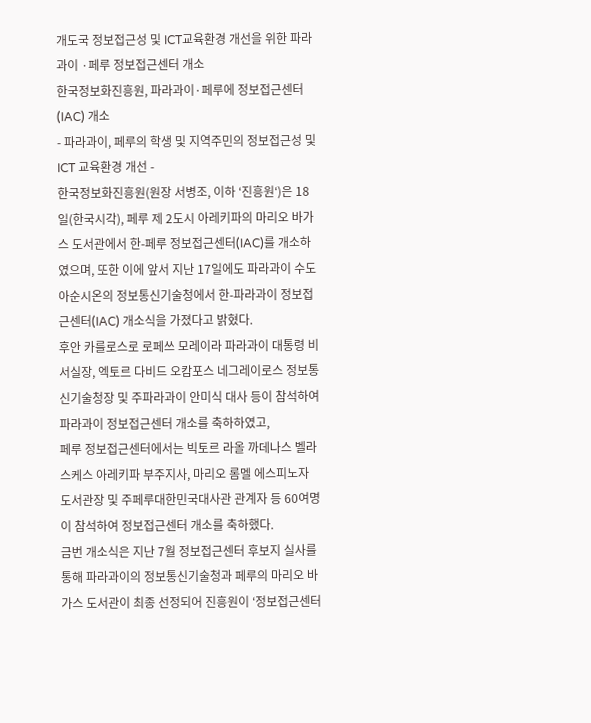개도국 정보접근성 및 ICT교육환경 개선을 위한 파라과이 ·페루 정보접근센터 개소
한국정보화진흥원, 파라과이·페루에 정보접근센터(IAC) 개소
- 파라과이, 페루의 학생 및 지역주민의 정보접근성 및 ICT 교육환경 개선 -
한국정보화진흥원(원장 서병조, 이하 ‘진흥원‘)은 18일(한국시각), 페루 제 2도시 아레키파의 마리오 바가스 도서관에서 한-페루 정보접근센터(IAC)를 개소하였으며, 또한 이에 앞서 지난 17일에도 파라과이 수도 아순시온의 정보통신기술청에서 한-파라과이 정보접근센터(IAC) 개소식을 가졌다고 밝혔다.
후안 카를로스로 로페쓰 모레이라 파라과이 대통령 비서실장, 엑토르 다비드 오캄포스 네그레이로스 정보통신기술청장 및 주파라과이 안미식 대사 등이 참석하여 파라과이 정보접근센터 개소를 축하하였고,
페루 정보접근센터에서는 빅토르 라올 까데나스 벨라스케스 아레키파 부주지사, 마리오 롬멜 에스피노자 도서관장 및 주페루대한민국대사관 관계자 등 60여명이 참석하여 정보접근센터 개소를 축하했다.
금번 개소식은 지난 7월 정보접근센터 후보지 실사를 통해 파라과이의 정보통신기술청과 페루의 마리오 바가스 도서관이 최종 선정되어 진흥원이 ‘정보접근센터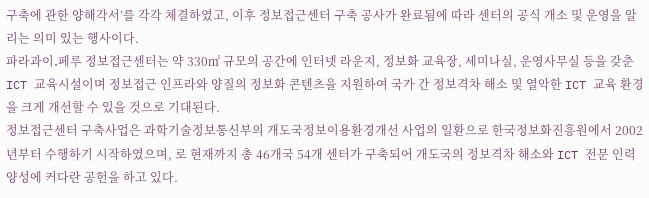구축에 관한 양해각서’를 각각 체결하였고, 이후 정보접근센터 구축 공사가 완료됨에 따라 센터의 공식 개소 및 운영을 알리는 의미 있는 행사이다.
파라과이․페루 정보접근센터는 약 330㎡ 규모의 공간에 인터넷 라운지, 정보화 교육장, 세미나실, 운영사무실 등을 갖춘 ICT 교육시설이며 정보접근 인프라와 양질의 정보화 콘텐츠을 지원하여 국가 간 정보격차 해소 및 열악한 ICT 교육 환경을 크게 개선할 수 있을 것으로 기대된다.
정보접근센터 구축사업은 과학기술정보통신부의 개도국정보이용환경개선 사업의 일환으로 한국정보화진흥원에서 2002년부터 수행하기 시작하였으며, 로 현재까지 총 46개국 54개 센터가 구축되어 개도국의 정보격차 해소와 ICT 전문 인력 양성에 커다란 공헌을 하고 있다.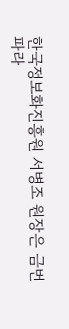한국정보화진흥원 서병조 원장은 금번 파라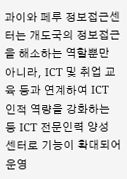과이와 페루 정보접근센터는 개도국의 정보접근을 해소하는 역할뿐만 아니라, ICT 및 취업 교육 등과 연계하여 ICT 인적 역량을 강화하는 등 ICT 전문인력 양성 센터로 기능이 확대되어 운영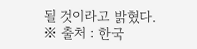될 것이라고 밝혔다.
※ 출처 : 한국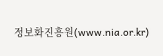정보화진흥원(www.nia.or.kr)